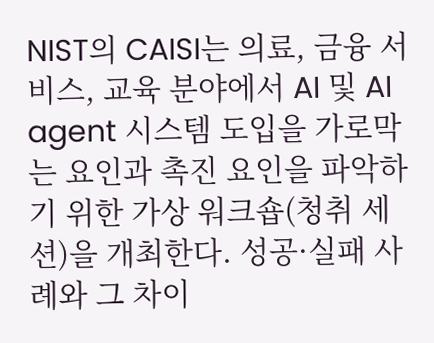NIST의 CAISI는 의료, 금융 서비스, 교육 분야에서 AI 및 AI agent 시스템 도입을 가로막는 요인과 촉진 요인을 파악하기 위한 가상 워크숍(청취 세션)을 개최한다. 성공·실패 사례와 그 차이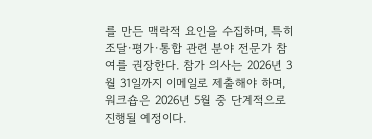를 만든 맥락적 요인을 수집하며, 특히 조달·평가·통합 관련 분야 전문가 참여를 권장한다. 참가 의사는 2026년 3월 31일까지 이메일로 제출해야 하며, 워크숍은 2026년 5월 중 단계적으로 진행될 예정이다.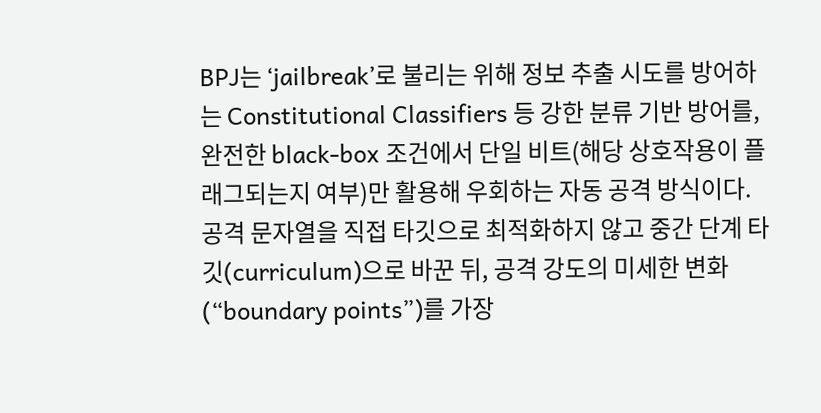BPJ는 ‘jailbreak’로 불리는 위해 정보 추출 시도를 방어하는 Constitutional Classifiers 등 강한 분류 기반 방어를, 완전한 black-box 조건에서 단일 비트(해당 상호작용이 플래그되는지 여부)만 활용해 우회하는 자동 공격 방식이다. 공격 문자열을 직접 타깃으로 최적화하지 않고 중간 단계 타깃(curriculum)으로 바꾼 뒤, 공격 강도의 미세한 변화(“boundary points”)를 가장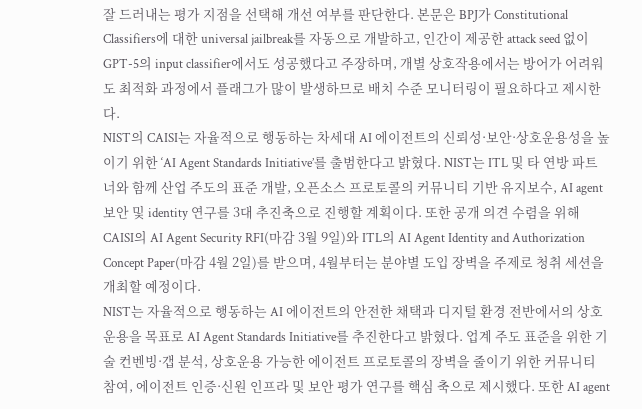잘 드러내는 평가 지점을 선택해 개선 여부를 판단한다. 본문은 BPJ가 Constitutional Classifiers에 대한 universal jailbreak를 자동으로 개발하고, 인간이 제공한 attack seed 없이 GPT-5의 input classifier에서도 성공했다고 주장하며, 개별 상호작용에서는 방어가 어려워도 최적화 과정에서 플래그가 많이 발생하므로 배치 수준 모니터링이 필요하다고 제시한다.
NIST의 CAISI는 자율적으로 행동하는 차세대 AI 에이전트의 신뢰성·보안·상호운용성을 높이기 위한 ‘AI Agent Standards Initiative’를 출범한다고 밝혔다. NIST는 ITL 및 타 연방 파트너와 함께 산업 주도의 표준 개발, 오픈소스 프로토콜의 커뮤니티 기반 유지보수, AI agent 보안 및 identity 연구를 3대 추진축으로 진행할 계획이다. 또한 공개 의견 수렴을 위해 CAISI의 AI Agent Security RFI(마감 3월 9일)와 ITL의 AI Agent Identity and Authorization Concept Paper(마감 4월 2일)를 받으며, 4월부터는 분야별 도입 장벽을 주제로 청취 세션을 개최할 예정이다.
NIST는 자율적으로 행동하는 AI 에이전트의 안전한 채택과 디지털 환경 전반에서의 상호운용을 목표로 AI Agent Standards Initiative를 추진한다고 밝혔다. 업계 주도 표준을 위한 기술 컨벤빙·갭 분석, 상호운용 가능한 에이전트 프로토콜의 장벽을 줄이기 위한 커뮤니티 참여, 에이전트 인증·신원 인프라 및 보안 평가 연구를 핵심 축으로 제시했다. 또한 AI agent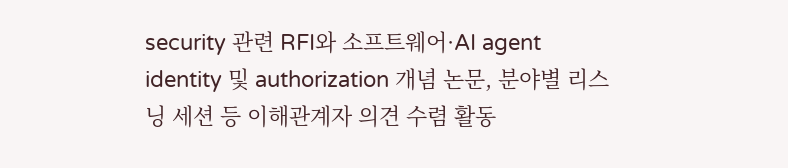security 관련 RFI와 소프트웨어·AI agent identity 및 authorization 개념 논문, 분야별 리스닝 세션 등 이해관계자 의견 수렴 활동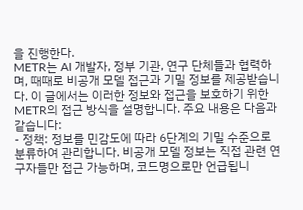을 진행한다.
METR는 AI 개발자, 정부 기관, 연구 단체들과 협력하며, 때때로 비공개 모델 접근과 기밀 정보를 제공받습니다. 이 글에서는 이러한 정보와 접근을 보호하기 위한 METR의 접근 방식을 설명합니다. 주요 내용은 다음과 같습니다:
- 정책: 정보를 민감도에 따라 6단계의 기밀 수준으로 분류하여 관리합니다. 비공개 모델 정보는 직접 관련 연구자들만 접근 가능하며, 코드명으로만 언급됩니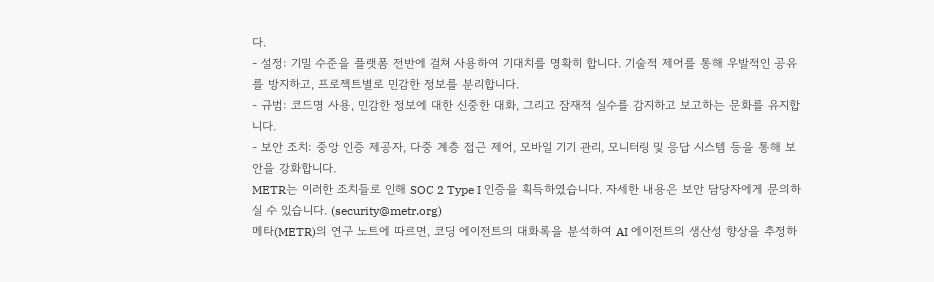다.
- 설정: 기밀 수준을 플랫폼 전반에 걸쳐 사용하여 기대치를 명확히 합니다. 기술적 제어를 통해 우발적인 공유를 방지하고, 프로젝트별로 민감한 정보를 분리합니다.
- 규범: 코드명 사용, 민감한 정보에 대한 신중한 대화, 그리고 잠재적 실수를 감지하고 보고하는 문화를 유지합니다.
- 보안 조치: 중앙 인증 제공자, 다중 계층 접근 제어, 모바일 기기 관리, 모니터링 및 응답 시스템 등을 통해 보안을 강화합니다.
METR는 이러한 조치들로 인해 SOC 2 Type I 인증을 획득하였습니다. 자세한 내용은 보안 담당자에게 문의하실 수 있습니다. (security@metr.org)
메타(METR)의 연구 노트에 따르면, 코딩 에이전트의 대화록을 분석하여 AI 에이전트의 생산성 향상을 추정하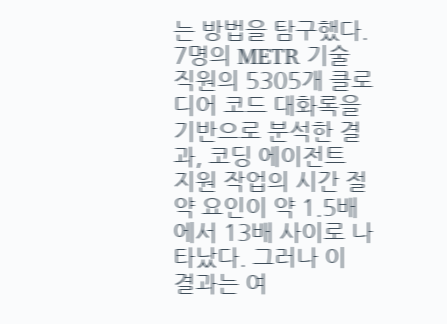는 방법을 탐구했다. 7명의 METR 기술 직원의 5305개 클로디어 코드 대화록을 기반으로 분석한 결과, 코딩 에이전트 지원 작업의 시간 절약 요인이 약 1.5배에서 13배 사이로 나타났다. 그러나 이 결과는 여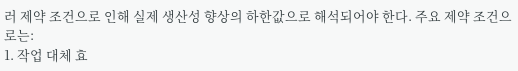러 제약 조건으로 인해 실제 생산성 향상의 하한값으로 해석되어야 한다. 주요 제약 조건으로는:
1. 작업 대체 효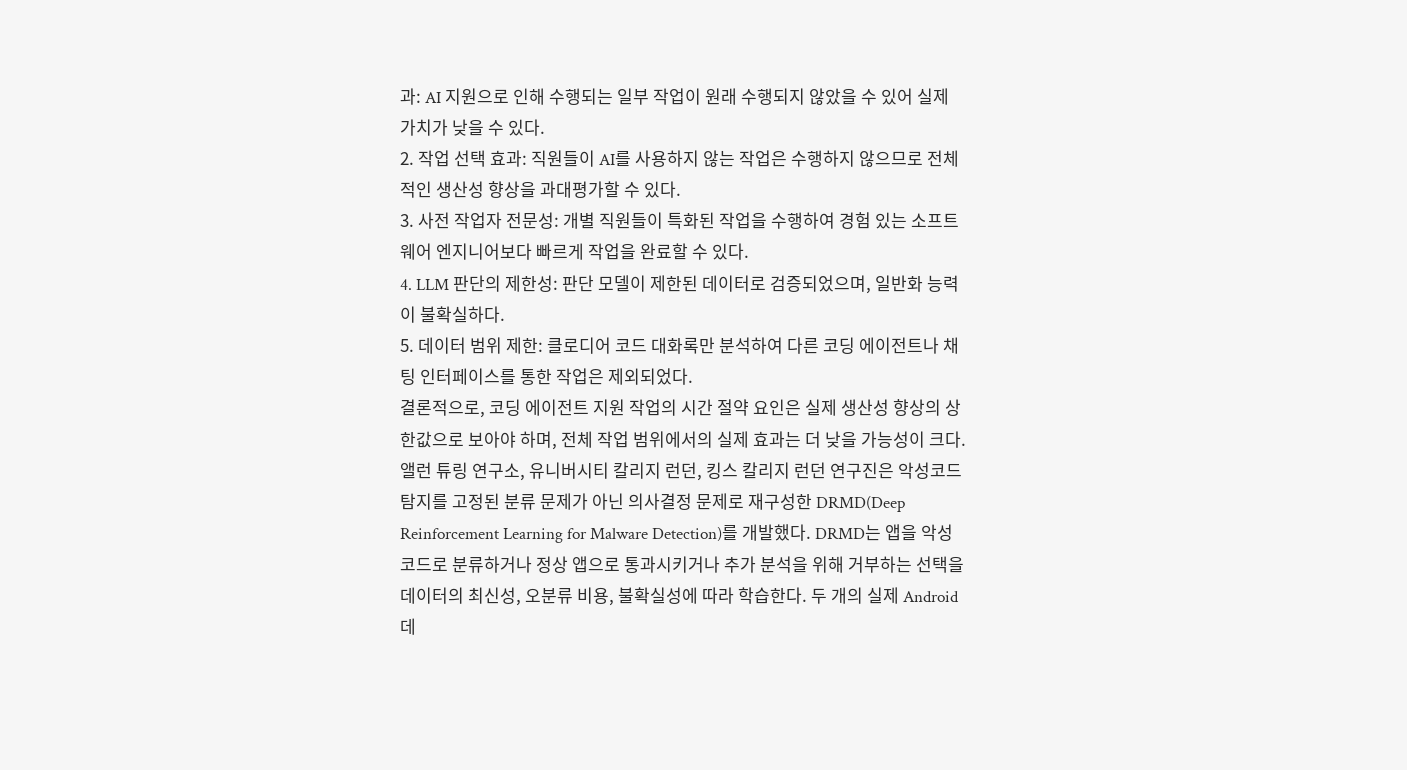과: AI 지원으로 인해 수행되는 일부 작업이 원래 수행되지 않았을 수 있어 실제 가치가 낮을 수 있다.
2. 작업 선택 효과: 직원들이 AI를 사용하지 않는 작업은 수행하지 않으므로 전체적인 생산성 향상을 과대평가할 수 있다.
3. 사전 작업자 전문성: 개별 직원들이 특화된 작업을 수행하여 경험 있는 소프트웨어 엔지니어보다 빠르게 작업을 완료할 수 있다.
4. LLM 판단의 제한성: 판단 모델이 제한된 데이터로 검증되었으며, 일반화 능력이 불확실하다.
5. 데이터 범위 제한: 클로디어 코드 대화록만 분석하여 다른 코딩 에이전트나 채팅 인터페이스를 통한 작업은 제외되었다.
결론적으로, 코딩 에이전트 지원 작업의 시간 절약 요인은 실제 생산성 향상의 상한값으로 보아야 하며, 전체 작업 범위에서의 실제 효과는 더 낮을 가능성이 크다.
앨런 튜링 연구소, 유니버시티 칼리지 런던, 킹스 칼리지 런던 연구진은 악성코드 탐지를 고정된 분류 문제가 아닌 의사결정 문제로 재구성한 DRMD(Deep Reinforcement Learning for Malware Detection)를 개발했다. DRMD는 앱을 악성코드로 분류하거나 정상 앱으로 통과시키거나 추가 분석을 위해 거부하는 선택을 데이터의 최신성, 오분류 비용, 불확실성에 따라 학습한다. 두 개의 실제 Android 데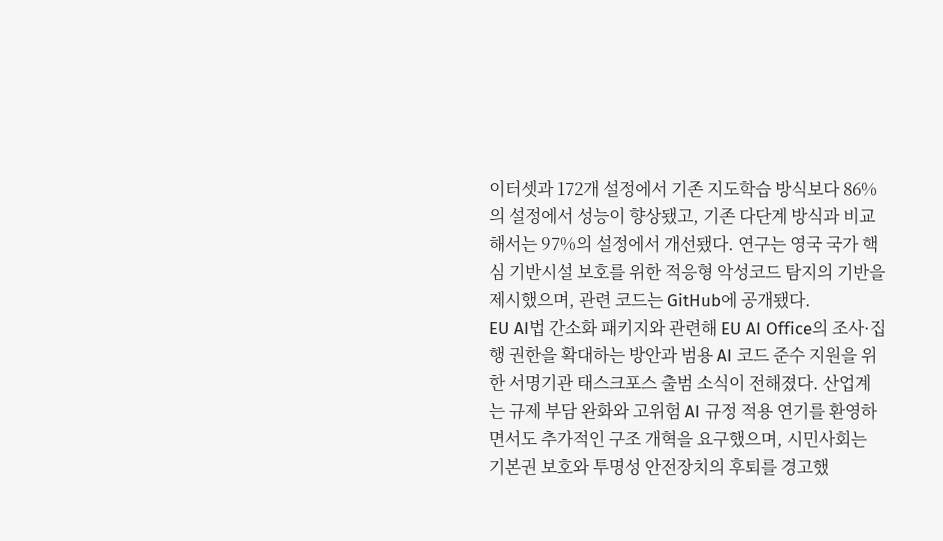이터셋과 172개 설정에서 기존 지도학습 방식보다 86%의 설정에서 성능이 향상됐고, 기존 다단계 방식과 비교해서는 97%의 설정에서 개선됐다. 연구는 영국 국가 핵심 기반시설 보호를 위한 적응형 악성코드 탐지의 기반을 제시했으며, 관련 코드는 GitHub에 공개됐다.
EU AI법 간소화 패키지와 관련해 EU AI Office의 조사·집행 권한을 확대하는 방안과 범용 AI 코드 준수 지원을 위한 서명기관 태스크포스 출범 소식이 전해졌다. 산업계는 규제 부담 완화와 고위험 AI 규정 적용 연기를 환영하면서도 추가적인 구조 개혁을 요구했으며, 시민사회는 기본권 보호와 투명성 안전장치의 후퇴를 경고했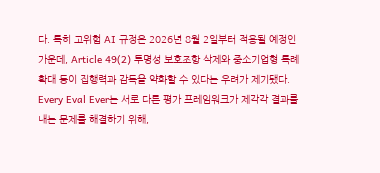다. 특히 고위험 AI 규정은 2026년 8월 2일부터 적용될 예정인 가운데, Article 49(2) 투명성 보호조항 삭제와 중소기업형 특례 확대 등이 집행력과 감독을 약화할 수 있다는 우려가 제기됐다.
Every Eval Ever는 서로 다른 평가 프레임워크가 제각각 결과를 내는 문제를 해결하기 위해,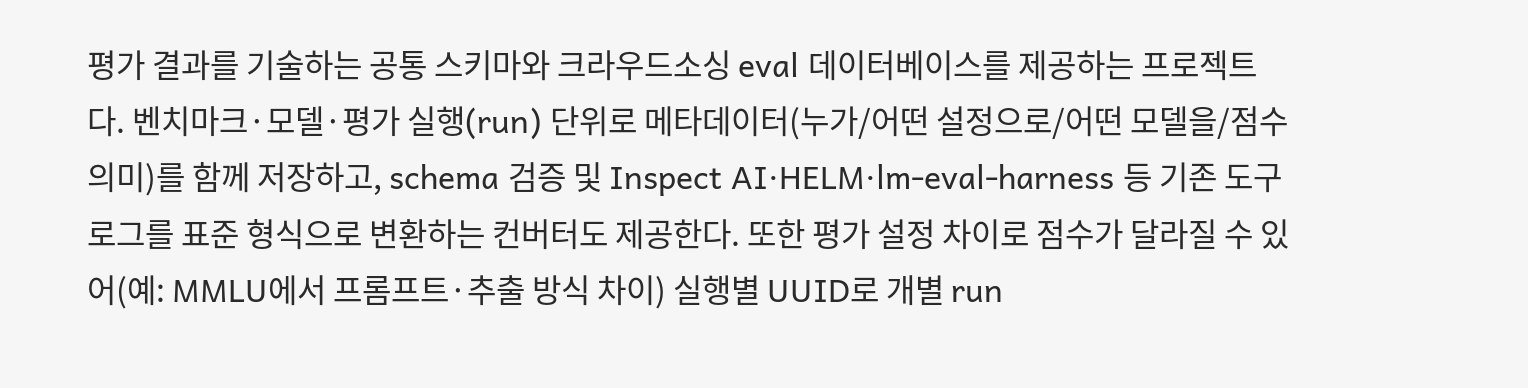평가 결과를 기술하는 공통 스키마와 크라우드소싱 eval 데이터베이스를 제공하는 프로젝트다. 벤치마크·모델·평가 실행(run) 단위로 메타데이터(누가/어떤 설정으로/어떤 모델을/점수 의미)를 함께 저장하고, schema 검증 및 Inspect AI·HELM·lm-eval-harness 등 기존 도구 로그를 표준 형식으로 변환하는 컨버터도 제공한다. 또한 평가 설정 차이로 점수가 달라질 수 있어(예: MMLU에서 프롬프트·추출 방식 차이) 실행별 UUID로 개별 run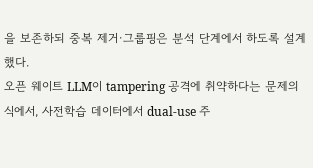을 보존하되 중복 제거·그룹핑은 분석 단계에서 하도록 설계했다.
오픈 웨이트 LLM이 tampering 공격에 취약하다는 문제의식에서, 사전학습 데이터에서 dual-use 주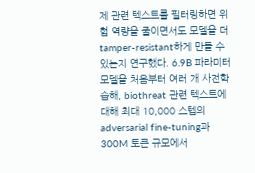제 관련 텍스트를 필터링하면 위험 역량을 줄이면서도 모델을 더 tamper-resistant하게 만들 수 있는지 연구했다. 6.9B 파라미터 모델을 처음부터 여러 개 사전학습해, biothreat 관련 텍스트에 대해 최대 10,000 스텝의 adversarial fine-tuning과 300M 토큰 규모에서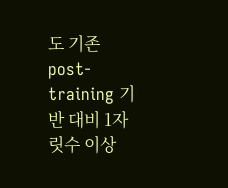도 기존 post-training 기반 대비 1자릿수 이상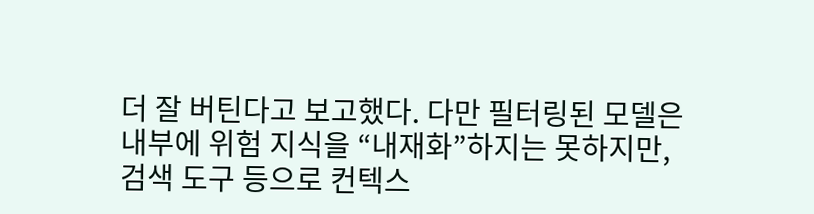더 잘 버틴다고 보고했다. 다만 필터링된 모델은 내부에 위험 지식을 “내재화”하지는 못하지만, 검색 도구 등으로 컨텍스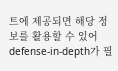트에 제공되면 해당 정보를 활용할 수 있어 defense-in-depth가 필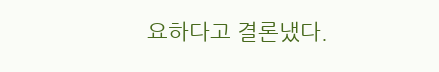요하다고 결론냈다.